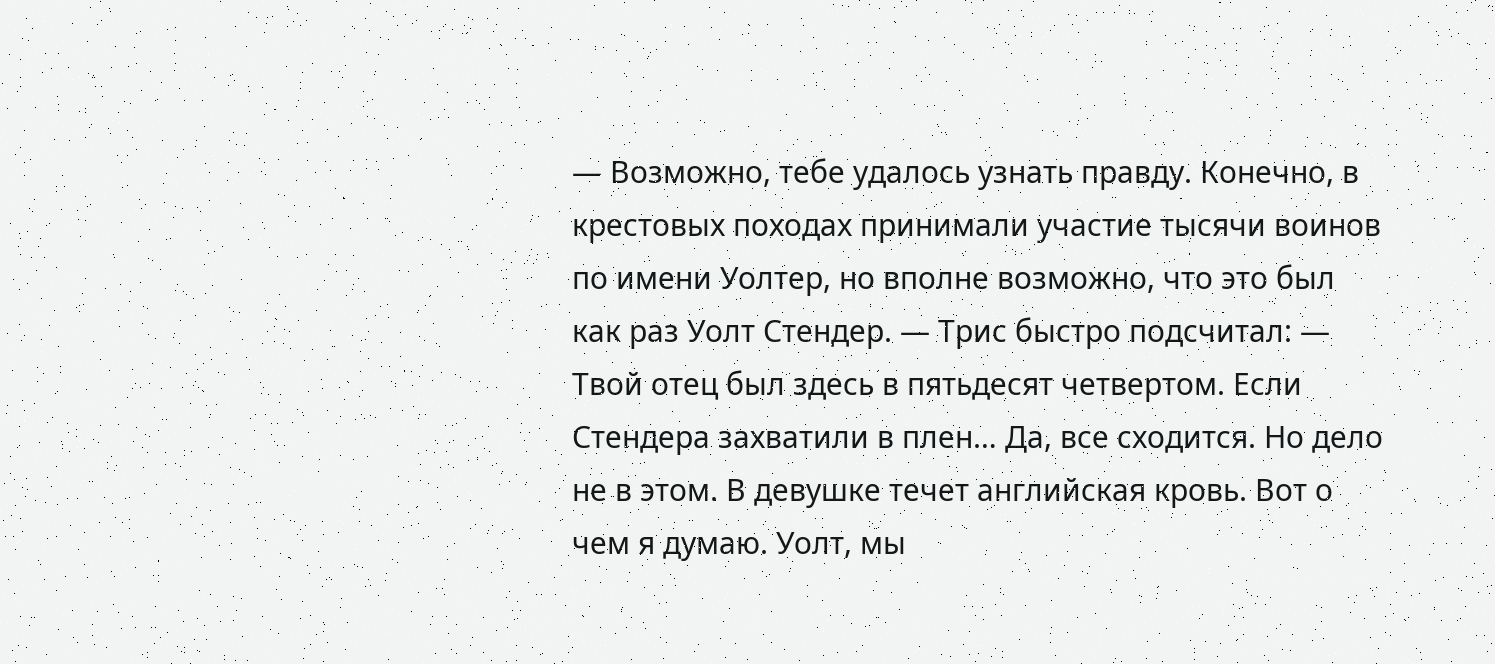— Возможно, тебе удалось узнать правду. Конечно, в крестовых походах принимали участие тысячи воинов по имени Уолтер, но вполне возможно, что это был как раз Уолт Стендер. — Трис быстро подсчитал: — Твой отец был здесь в пятьдесят четвертом. Если Стендера захватили в плен… Да, все сходится. Но дело не в этом. В девушке течет английская кровь. Вот о чем я думаю. Уолт, мы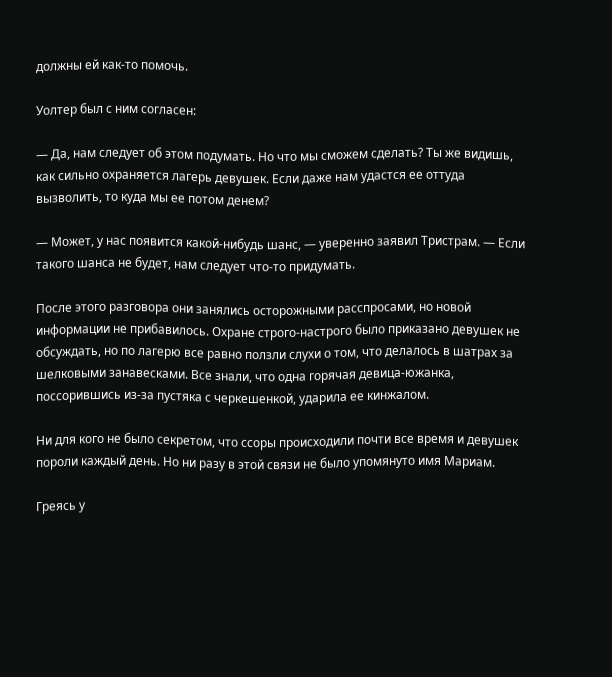должны ей как-то помочь.

Уолтер был с ним согласен:

— Да, нам следует об этом подумать. Но что мы сможем сделать? Ты же видишь, как сильно охраняется лагерь девушек. Если даже нам удастся ее оттуда вызволить, то куда мы ее потом денем?

— Может, у нас появится какой-нибудь шанс, — уверенно заявил Тристрам. — Если такого шанса не будет, нам следует что-то придумать.

После этого разговора они занялись осторожными расспросами, но новой информации не прибавилось. Охране строго-настрого было приказано девушек не обсуждать, но по лагерю все равно ползли слухи о том, что делалось в шатрах за шелковыми занавесками. Все знали, что одна горячая девица-южанка, поссорившись из-за пустяка с черкешенкой, ударила ее кинжалом.

Ни для кого не было секретом, что ссоры происходили почти все время и девушек пороли каждый день. Но ни разу в этой связи не было упомянуто имя Мариам.

Греясь у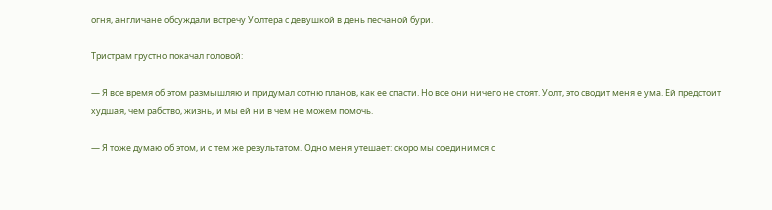огня, англичане обсуждали встречу Уолтера с девушкой в день песчаной бури.

Тристрам грустно покачал головой:

— Я все время об этом размышляю и придумал сотню планов, как ее спасти. Но все они ничего не стоят. Уолт, это сводит меня е ума. Ей предстоит худшая, чем рабство, жизнь, и мы ей ни в чем не можем помочь.

— Я тоже думаю об этом, и с тем же результатом. Одно меня утешает: скоро мы соединимся с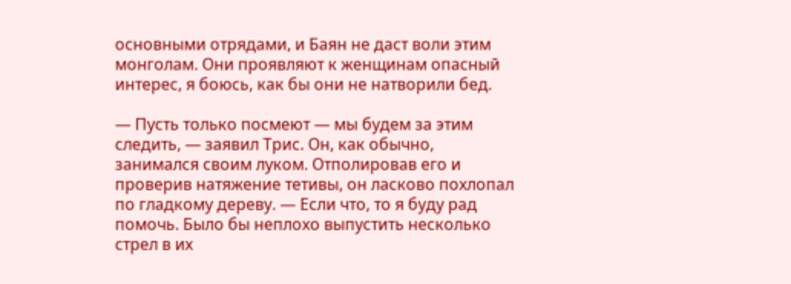основными отрядами, и Баян не даст воли этим монголам. Они проявляют к женщинам опасный интерес, я боюсь, как бы они не натворили бед.

— Пусть только посмеют — мы будем за этим следить, — заявил Трис. Он, как обычно, занимался своим луком. Отполировав его и проверив натяжение тетивы, он ласково похлопал по гладкому дереву. — Если что, то я буду рад помочь. Было бы неплохо выпустить несколько стрел в их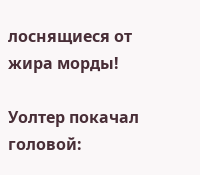лоснящиеся от жира морды!

Уолтер покачал головой: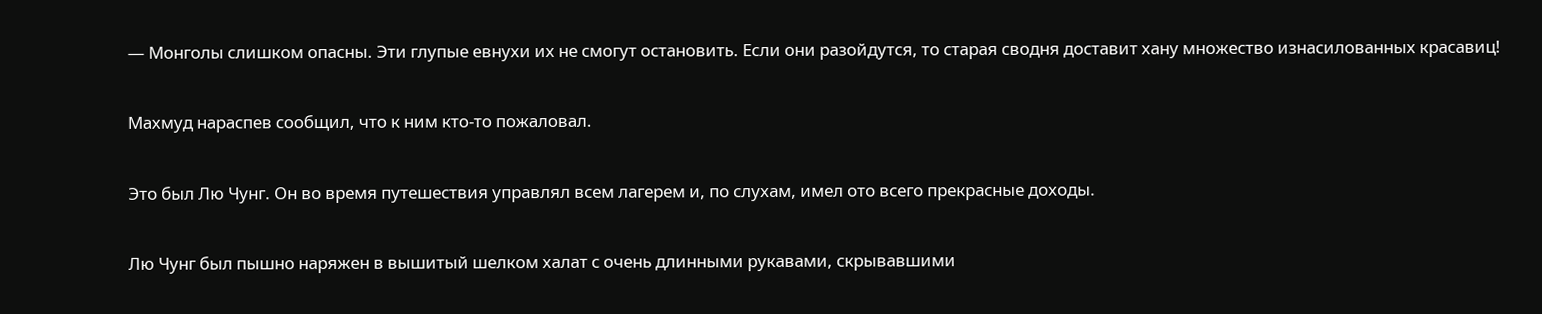— Монголы слишком опасны. Эти глупые евнухи их не смогут остановить. Если они разойдутся, то старая сводня доставит хану множество изнасилованных красавиц!

Махмуд нараспев сообщил, что к ним кто-то пожаловал.

Это был Лю Чунг. Он во время путешествия управлял всем лагерем и, по слухам, имел ото всего прекрасные доходы.

Лю Чунг был пышно наряжен в вышитый шелком халат с очень длинными рукавами, скрывавшими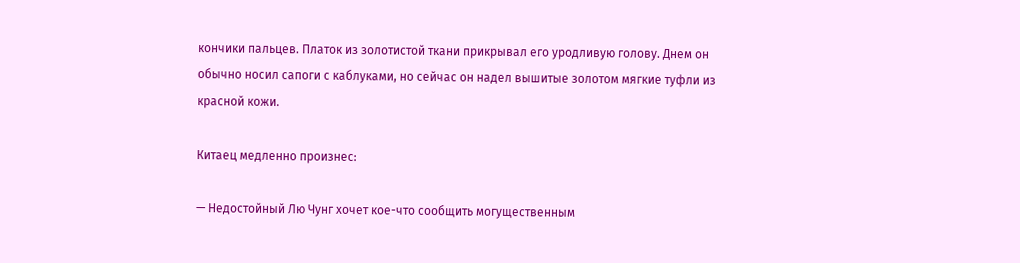кончики пальцев. Платок из золотистой ткани прикрывал его уродливую голову. Днем он обычно носил сапоги с каблуками, но сейчас он надел вышитые золотом мягкие туфли из красной кожи.

Китаец медленно произнес:

— Недостойный Лю Чунг хочет кое-что сообщить могущественным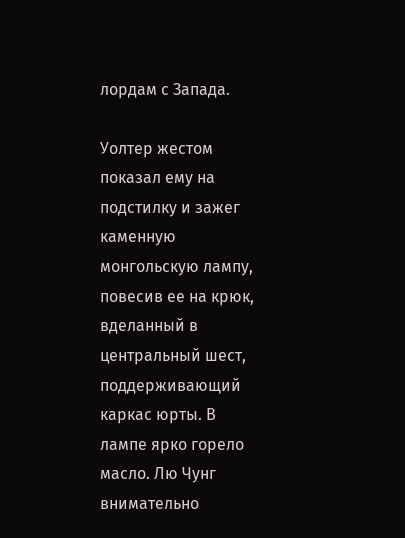лордам с Запада.

Уолтер жестом показал ему на подстилку и зажег каменную монгольскую лампу, повесив ее на крюк, вделанный в центральный шест, поддерживающий каркас юрты. В лампе ярко горело масло. Лю Чунг внимательно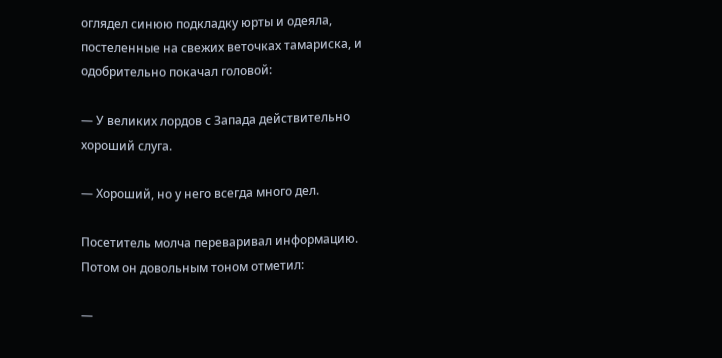оглядел синюю подкладку юрты и одеяла, постеленные на свежих веточках тамариска, и одобрительно покачал головой:

— У великих лордов с Запада действительно хороший слуга.

— Хороший, но у него всегда много дел.

Посетитель молча переваривал информацию. Потом он довольным тоном отметил:

—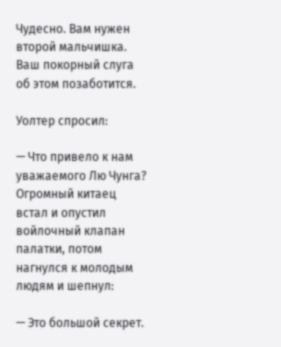Чудесно. Вам нужен второй мальчишка. Ваш покорный слуга об этом позаботится.

Уолтер спросил:

— Что привело к нам уважаемого Лю Чунга? Огромный китаец встал и опустил войлочный клапан палатки, потом нагнулся к молодым людям и шепнул:

— Это большой секрет.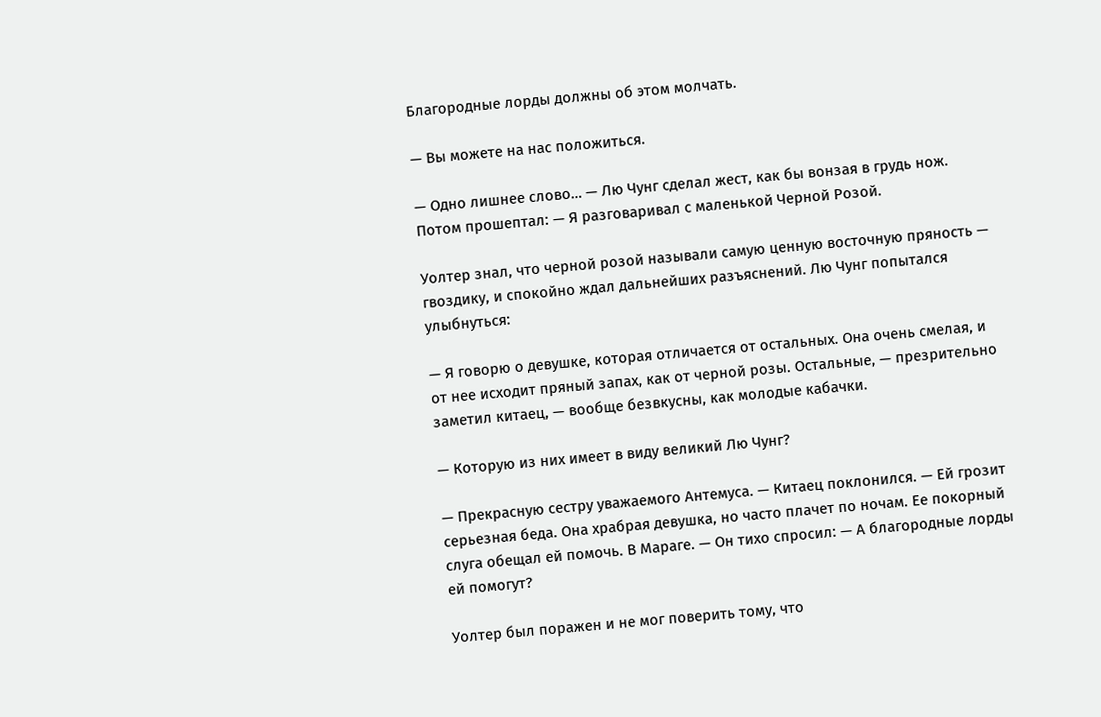Благородные лорды должны об этом молчать.

— Вы можете на нас положиться.

— Одно лишнее слово… — Лю Чунг сделал жест, как бы вонзая в грудь нож. Потом прошептал: — Я разговаривал с маленькой Черной Розой.

Уолтер знал, что черной розой называли самую ценную восточную пряность — гвоздику, и спокойно ждал дальнейших разъяснений. Лю Чунг попытался улыбнуться:

— Я говорю о девушке, которая отличается от остальных. Она очень смелая, и от нее исходит пряный запах, как от черной розы. Остальные, — презрительно заметил китаец, — вообще безвкусны, как молодые кабачки.

— Которую из них имеет в виду великий Лю Чунг?

— Прекрасную сестру уважаемого Антемуса. — Китаец поклонился. — Ей грозит серьезная беда. Она храбрая девушка, но часто плачет по ночам. Ее покорный слуга обещал ей помочь. В Мараге. — Он тихо спросил: — А благородные лорды ей помогут?

Уолтер был поражен и не мог поверить тому, что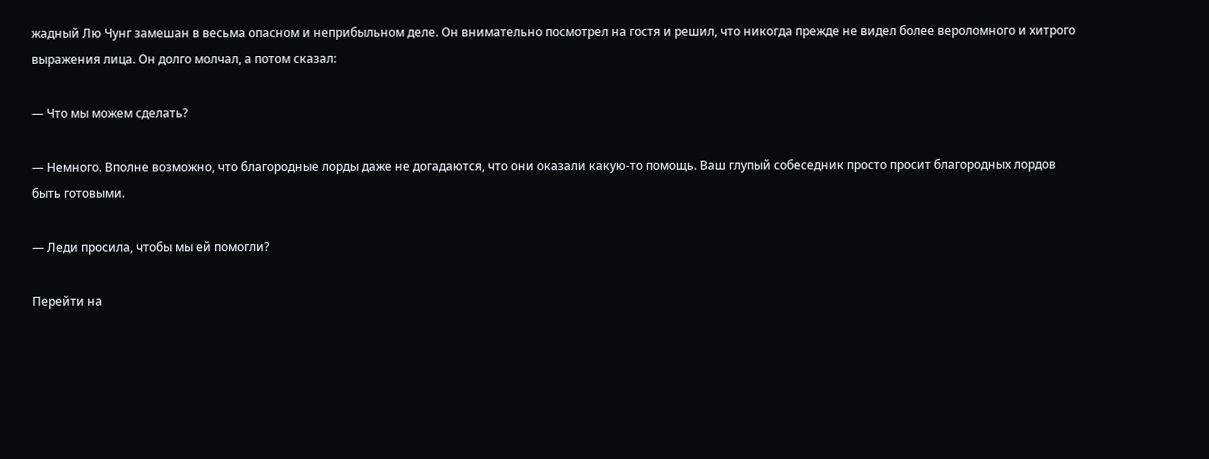жадный Лю Чунг замешан в весьма опасном и неприбыльном деле. Он внимательно посмотрел на гостя и решил, что никогда прежде не видел более вероломного и хитрого выражения лица. Он долго молчал, а потом сказал:

— Что мы можем сделать?

— Немного. Вполне возможно, что благородные лорды даже не догадаются, что они оказали какую-то помощь. Ваш глупый собеседник просто просит благородных лордов быть готовыми.

— Леди просила, чтобы мы ей помогли?

Перейти на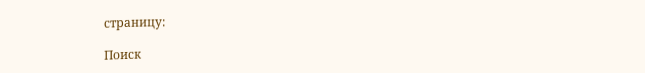страницу:

Поиск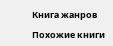Книга жанров

Похожие книги